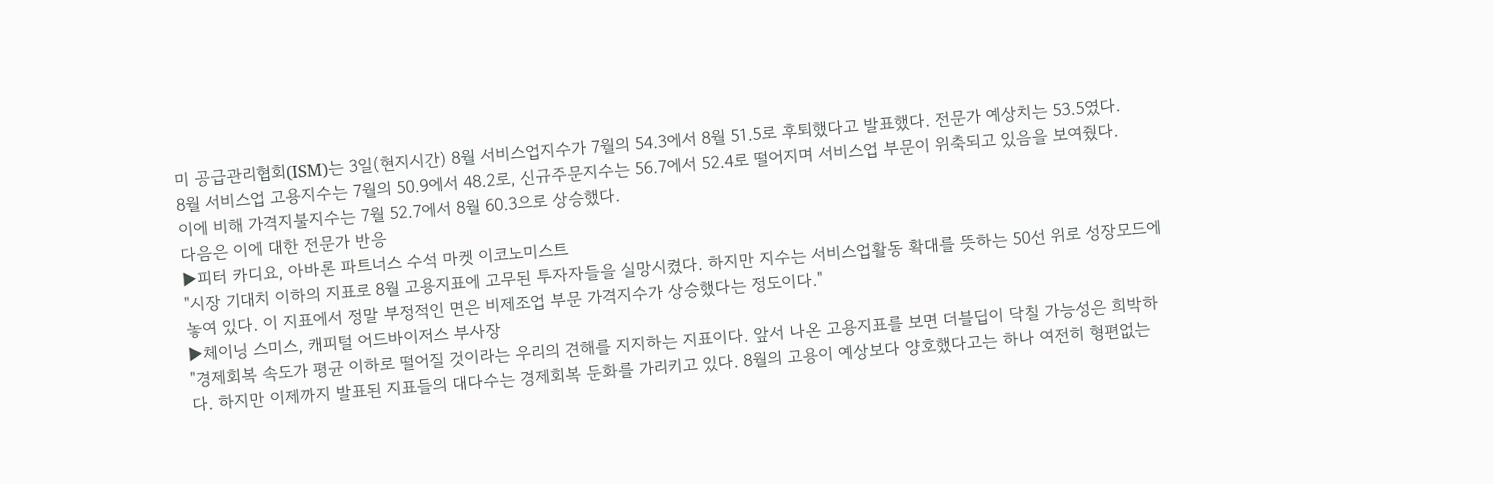미 공급관리협회(ISM)는 3일(현지시간) 8월 서비스업지수가 7월의 54.3에서 8월 51.5로 후퇴했다고 발표했다. 전문가 예상치는 53.5였다.
8월 서비스업 고용지수는 7월의 50.9에서 48.2로, 신규주문지수는 56.7에서 52.4로 떨어지며 서비스업 부문이 위축되고 있음을 보여줬다.
이에 비해 가격지불지수는 7월 52.7에서 8월 60.3으로 상승했다.
다음은 이에 대한 전문가 반응
▶피터 카디요, 아바론 파트너스 수석 마켓 이코노미스트
"시장 기대치 이하의 지표로 8월 고용지표에 고무된 투자자들을 실망시켰다. 하지만 지수는 서비스업활동 확대를 뜻하는 50선 위로 성장모드에 놓여 있다. 이 지표에서 정말 부정적인 면은 비제조업 부문 가격지수가 상승했다는 정도이다."
▶체이닝 스미스, 캐피털 어드바이저스 부사장
"경제회복 속도가 평균 이하로 떨어질 것이라는 우리의 견해를 지지하는 지표이다. 앞서 나온 고용지표를 보면 더블딥이 닥칠 가능성은 희박하다. 하지만 이제까지 발표된 지표들의 대다수는 경제회복 둔화를 가리키고 있다. 8월의 고용이 예상보다 양호했다고는 하나 여전히 형편없는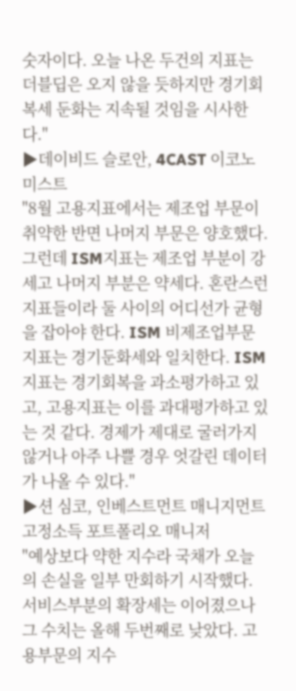숫자이다. 오늘 나온 두건의 지표는 더블딥은 오지 않을 듯하지만 경기회복세 둔화는 지속될 것임을 시사한다."
▶데이비드 슬로안, 4CAST 이코노미스트
"8월 고용지표에서는 제조업 부문이 취약한 반면 나머지 부문은 양호했다. 그런데 ISM지표는 제조업 부분이 강세고 나머지 부분은 약세다. 혼란스런 지표들이라 둘 사이의 어디선가 균형을 잡아야 한다. ISM 비제조업부문 지표는 경기둔화세와 일치한다. ISM지표는 경기회복을 과소평가하고 있고, 고용지표는 이를 과대평가하고 있는 것 같다. 경제가 제대로 굴러가지 않거나 아주 나쁠 경우 엇갈린 데이터가 나올 수 있다."
▶션 심코, 인베스트먼트 매니지먼트 고정소득 포트폴리오 매니저
"예상보다 약한 지수라 국채가 오늘의 손실을 일부 만회하기 시작했다. 서비스부분의 확장세는 이어졌으나 그 수치는 올해 두번째로 낮았다. 고용부문의 지수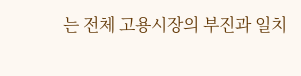는 전체 고용시장의 부진과 일치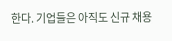한다. 기업들은 아직도 신규 채용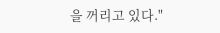을 꺼리고 있다."